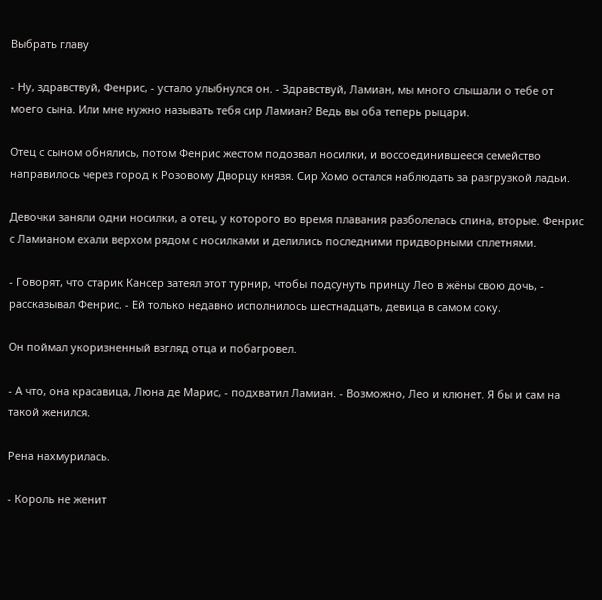Выбрать главу

- Ну, здравствуй, Фенрис, - устало улыбнулся он. - Здравствуй, Ламиан, мы много слышали о тебе от моего сына. Или мне нужно называть тебя сир Ламиан? Ведь вы оба теперь рыцари.

Отец с сыном обнялись, потом Фенрис жестом подозвал носилки, и воссоединившееся семейство направилось через город к Розовому Дворцу князя. Сир Хомо остался наблюдать за разгрузкой ладьи.

Девочки заняли одни носилки, а отец, у которого во время плавания разболелась спина, вторые. Фенрис с Ламианом ехали верхом рядом с носилками и делились последними придворными сплетнями.

- Говорят, что старик Кансер затеял этот турнир, чтобы подсунуть принцу Лео в жёны свою дочь, - рассказывал Фенрис. - Ей только недавно исполнилось шестнадцать, девица в самом соку.

Он поймал укоризненный взгляд отца и побагровел.

- А что, она красавица, Люна де Марис, - подхватил Ламиан. - Возможно, Лео и клюнет. Я бы и сам на такой женился.

Рена нахмурилась.

- Король не женит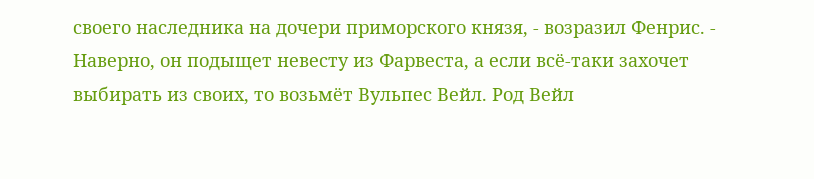своего наследника на дочери приморского князя, - возразил Фенрис. - Наверно, он подыщет невесту из Фарвеста, а если всё-таки захочет выбирать из своих, то возьмёт Вульпес Вейл. Род Вейл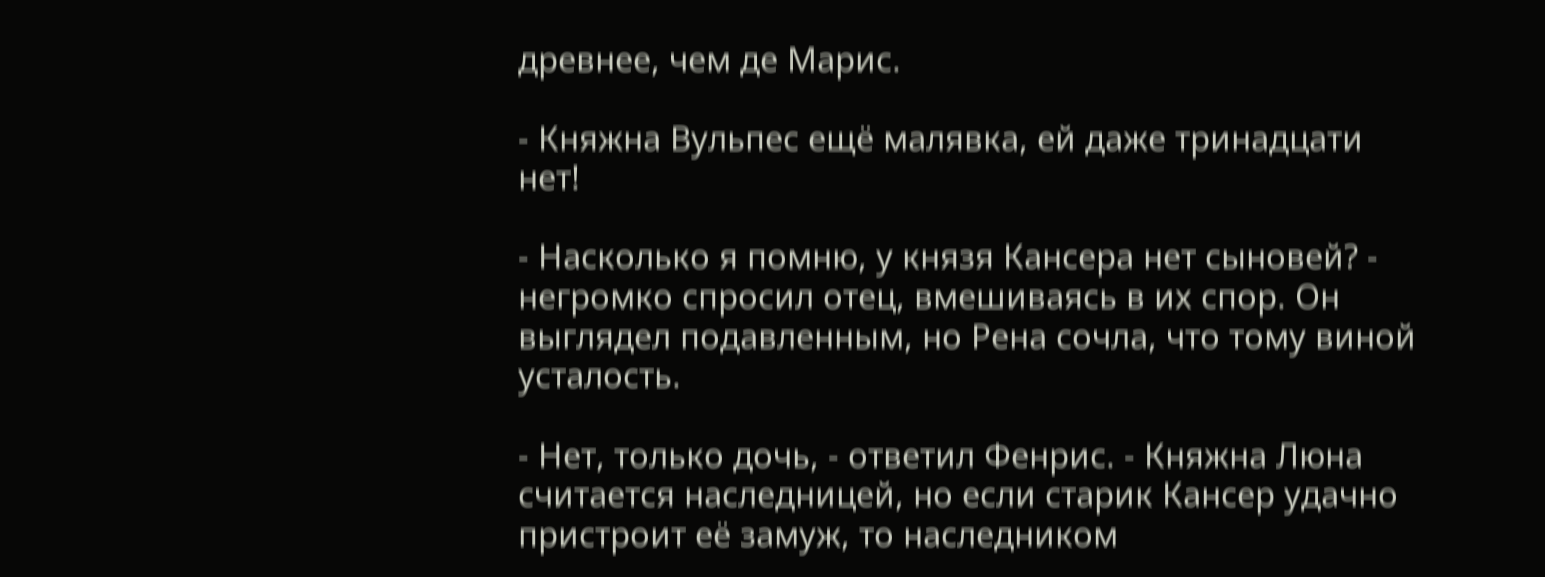древнее, чем де Марис.

- Княжна Вульпес ещё малявка, ей даже тринадцати нет!

- Насколько я помню, у князя Кансера нет сыновей? - негромко спросил отец, вмешиваясь в их спор. Он выглядел подавленным, но Рена сочла, что тому виной усталость.

- Нет, только дочь, - ответил Фенрис. - Княжна Люна считается наследницей, но если старик Кансер удачно пристроит её замуж, то наследником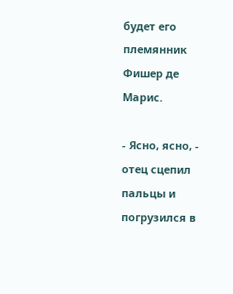будет его племянник Фишер де Марис.

- Ясно, ясно, - отец сцепил пальцы и погрузился в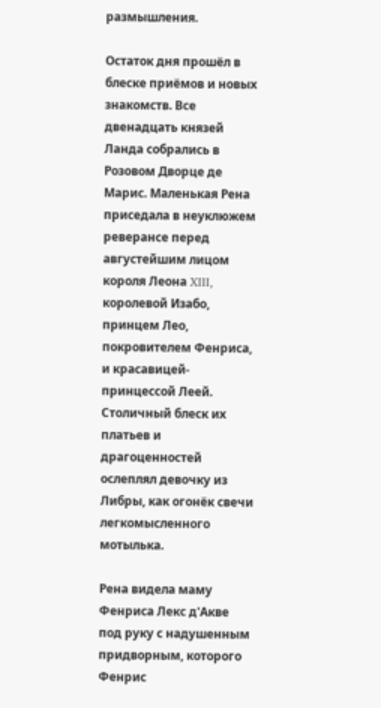размышления.

Остаток дня прошёл в блеске приёмов и новых знакомств. Все двенадцать князей Ланда собрались в Розовом Дворце де Марис. Маленькая Рена приседала в неуклюжем реверансе перед августейшим лицом короля Леона XIII, королевой Изабо, принцем Лео, покровителем Фенриса, и красавицей-принцессой Леей. Столичный блеск их платьев и драгоценностей ослеплял девочку из Либры, как огонёк свечи легкомысленного мотылька.

Рена видела маму Фенриса Лекс д'Акве под руку с надушенным придворным, которого Фенрис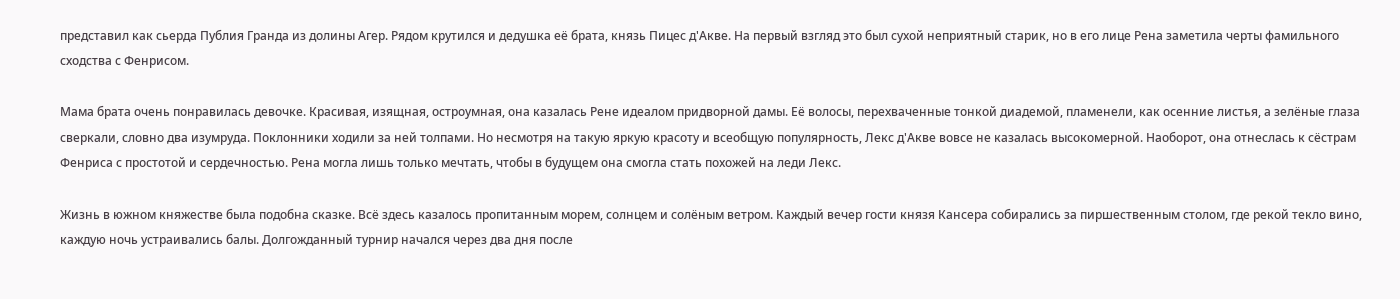представил как сьерда Публия Гранда из долины Агер. Рядом крутился и дедушка её брата, князь Пицес д'Акве. На первый взгляд это был сухой неприятный старик, но в его лице Рена заметила черты фамильного сходства с Фенрисом.

Мама брата очень понравилась девочке. Красивая, изящная, остроумная, она казалась Рене идеалом придворной дамы. Её волосы, перехваченные тонкой диадемой, пламенели, как осенние листья, а зелёные глаза сверкали, словно два изумруда. Поклонники ходили за ней толпами. Но несмотря на такую яркую красоту и всеобщую популярность, Лекс д'Акве вовсе не казалась высокомерной. Наоборот, она отнеслась к сёстрам Фенриса с простотой и сердечностью. Рена могла лишь только мечтать, чтобы в будущем она смогла стать похожей на леди Лекс.

Жизнь в южном княжестве была подобна сказке. Всё здесь казалось пропитанным морем, солнцем и солёным ветром. Каждый вечер гости князя Кансера собирались за пиршественным столом, где рекой текло вино, каждую ночь устраивались балы. Долгожданный турнир начался через два дня после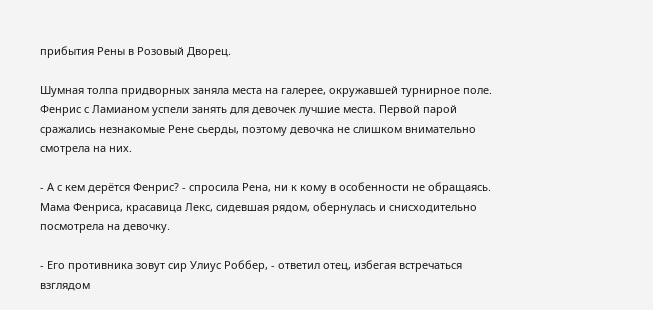прибытия Рены в Розовый Дворец.

Шумная толпа придворных заняла места на галерее, окружавшей турнирное поле. Фенрис с Ламианом успели занять для девочек лучшие места. Первой парой сражались незнакомые Рене сьерды, поэтому девочка не слишком внимательно смотрела на них.

- А с кем дерётся Фенрис? - спросила Рена, ни к кому в особенности не обращаясь. Мама Фенриса, красавица Лекс, сидевшая рядом, обернулась и снисходительно посмотрела на девочку.

- Его противника зовут сир Улиус Роббер, - ответил отец, избегая встречаться взглядом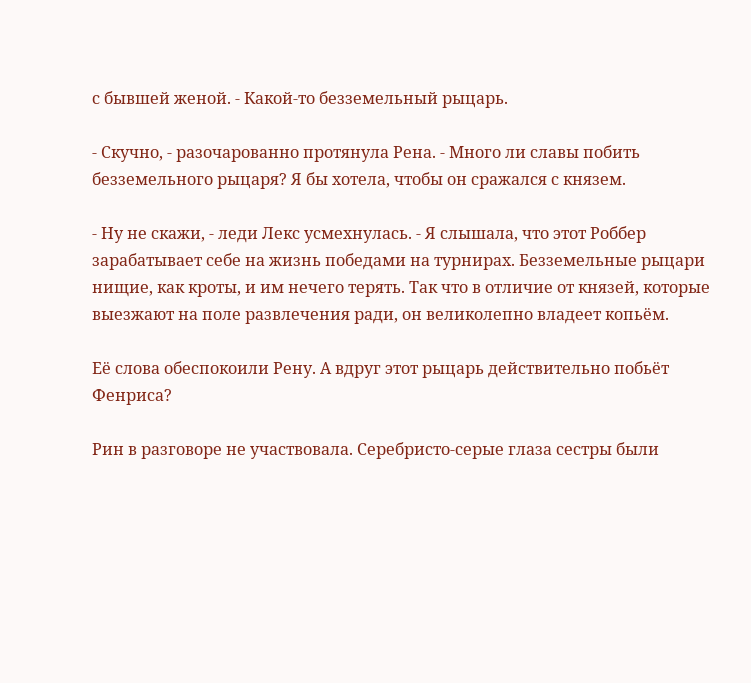с бывшей женой. - Какой-то безземельный рыцарь.

- Скучно, - разочарованно протянула Рена. - Много ли славы побить безземельного рыцаря? Я бы хотела, чтобы он сражался с князем.

- Ну не скажи, - леди Лекс усмехнулась. - Я слышала, что этот Роббер зарабатывает себе на жизнь победами на турнирах. Безземельные рыцари нищие, как кроты, и им нечего терять. Так что в отличие от князей, которые выезжают на поле развлечения ради, он великолепно владеет копьём.

Её слова обеспокоили Рену. А вдруг этот рыцарь действительно побьёт Фенриса?

Рин в разговоре не участвовала. Серебристо-серые глаза сестры были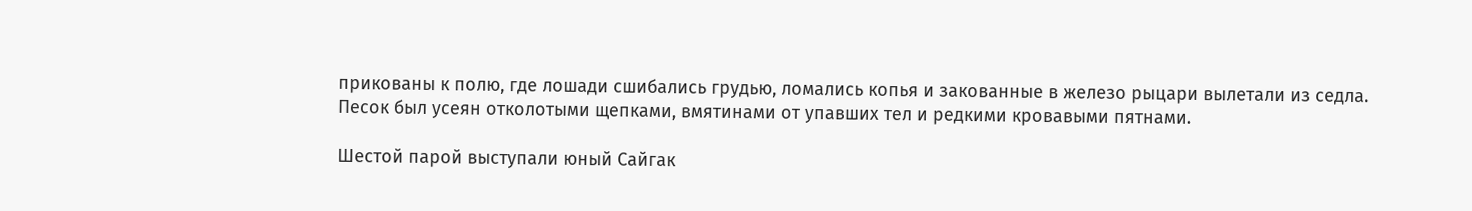прикованы к полю, где лошади сшибались грудью, ломались копья и закованные в железо рыцари вылетали из седла. Песок был усеян отколотыми щепками, вмятинами от упавших тел и редкими кровавыми пятнами.

Шестой парой выступали юный Сайгак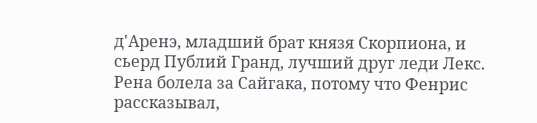д'Аренэ, младший брат князя Скорпиона, и сьерд Публий Гранд, лучший друг леди Лекс. Рена болела за Сайгака, потому что Фенрис рассказывал,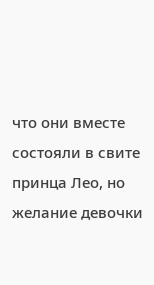что они вместе состояли в свите принца Лео, но желание девочки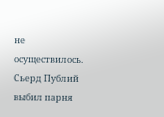не осуществилось. Сьерд Публий выбил парня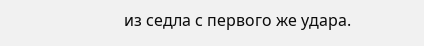из седла с первого же удара.